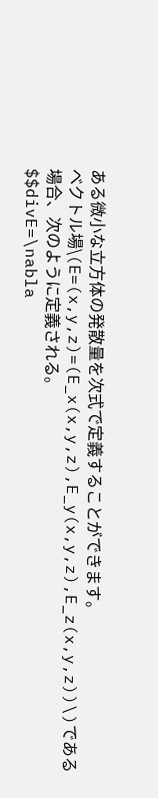ある微小な立方体の発散量を次式で定義することができます。
ベクトル場\(E=(x,y,z)=(E_x(x,y,z),E_y(x,y,z),E_z(x,y,z))\)である場合、次のように定義される。
$$divE=\nabla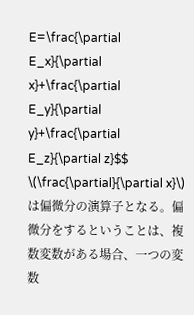E=\frac{\partial E_x}{\partial x}+\frac{\partial E_y}{\partial y}+\frac{\partial E_z}{\partial z}$$
\(\frac{\partial}{\partial x}\)は偏微分の演算子となる。偏微分をするということは、複数変数がある場合、一つの変数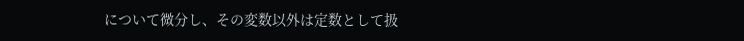について微分し、その変数以外は定数として扱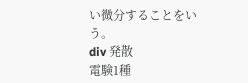い微分することをいう。
div 発散
電験1種